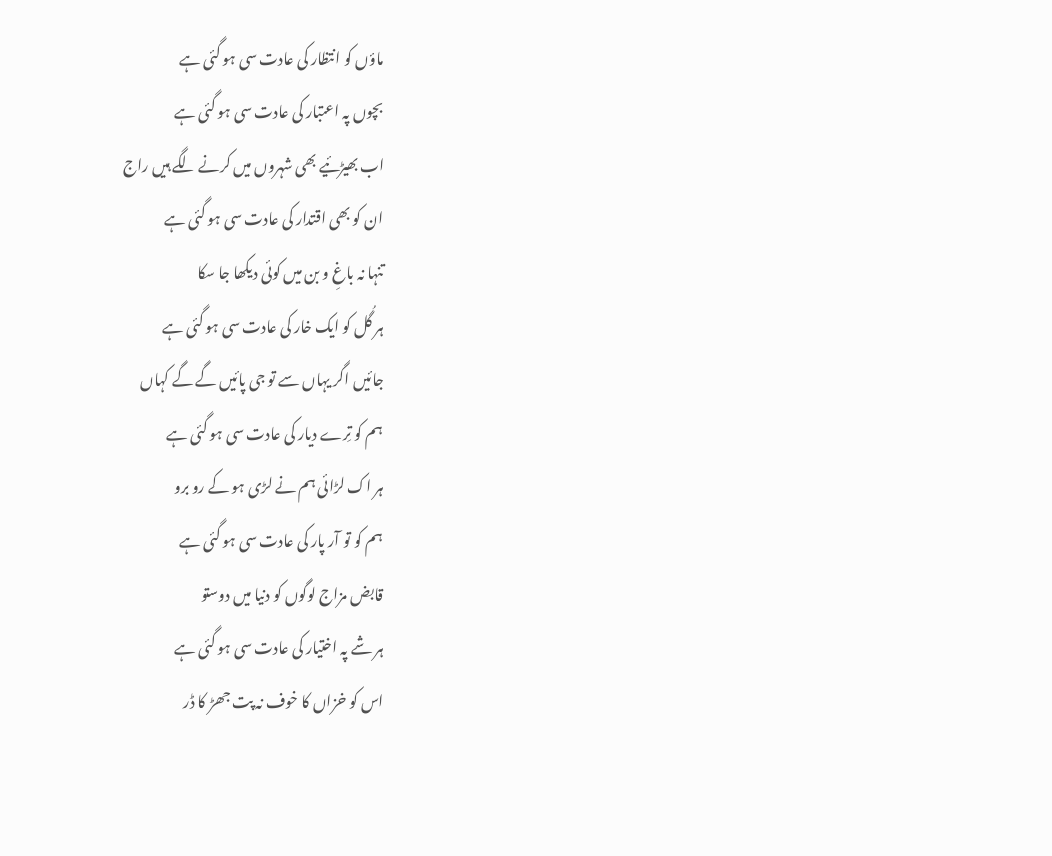ماؤں کو انتظار کی عادت سی ہو گئی ہے
بچوں پہ اعتبار کی عادت سی ہو گئی ہے
اب بھیڑئیے بھی شہروں میں کرنے لگے ہیں راج
ان کو بھی اقتدار کی عادت سی ہو گئی ہے
تنہا نہ باغِ و بن میں کوئی دیکھا جا سکا
ہر گُل کو ایک خار کی عادت سی ہو گئی ہے
جائیں اگر یہاں سے تو جی پائیں گے گے کہاں
ہم کو تِرے دیار کی عادت سی ہو گئی ہے
ہر اک لڑائی ہم نے لڑی ہو کے رو برو
ہم کو تو آر پار کی عادت سی ہو گئی ہے
قابض مزاج لوگوں کو دنیا میں دوستو
ہر شے پہ اختیار کی عادت سی ہو گئی ہے
اس کو خزاں کا خوف نہ پت جھڑ کا ڈر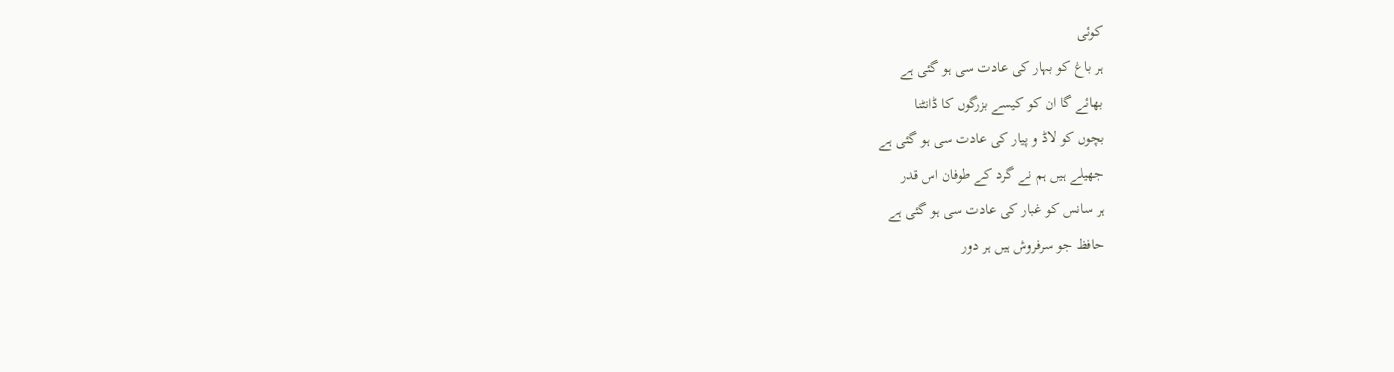کوئی
ہر باغ کو بہار کی عادت سی ہو گئی ہے
بھائے گا ان کو کیسے بزرگوں کا ڈانٹنا
بچوں کو لاڈ و پیار کی عادت سی ہو گئی ہے
جھیلے ہیں ہم نے گرد کے طوفان اس قدر
ہر سانس کو غبار کی عادت سی ہو گئی ہے
حافظ جو سرفروش ہیں ہر دور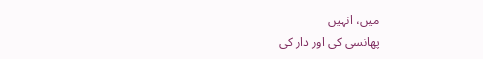میں، انہیں
پھانسی کی اور دار کی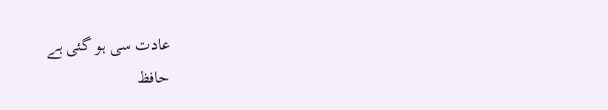عادت سی ہو گئی ہے
حافظ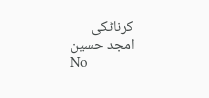کرناٹکی
امجد حسین
No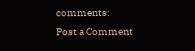comments:
Post a Comment